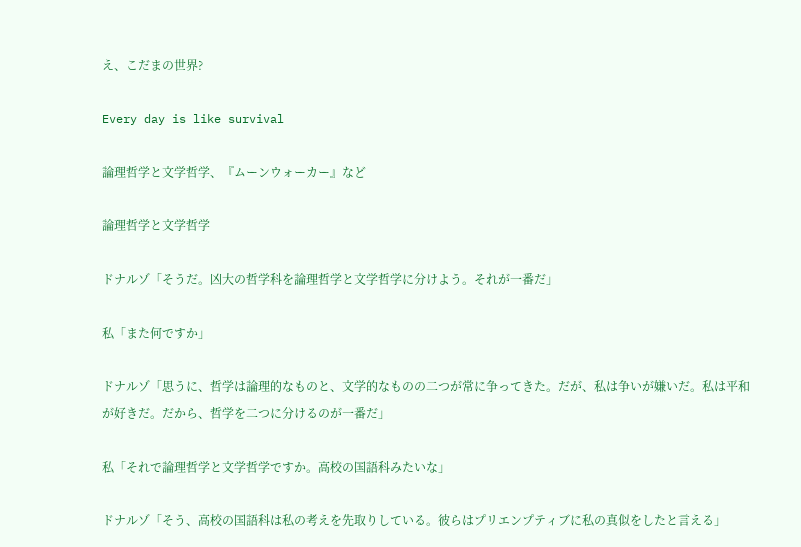え、こだまの世界?

Every day is like survival

論理哲学と文学哲学、『ムーンウォーカー』など

論理哲学と文学哲学

ドナルゾ「そうだ。凶大の哲学科を論理哲学と文学哲学に分けよう。それが一番だ」

私「また何ですか」

ドナルゾ「思うに、哲学は論理的なものと、文学的なものの二つが常に争ってきた。だが、私は争いが嫌いだ。私は平和が好きだ。だから、哲学を二つに分けるのが一番だ」

私「それで論理哲学と文学哲学ですか。高校の国語科みたいな」

ドナルゾ「そう、高校の国語科は私の考えを先取りしている。彼らはプリエンプティブに私の真似をしたと言える」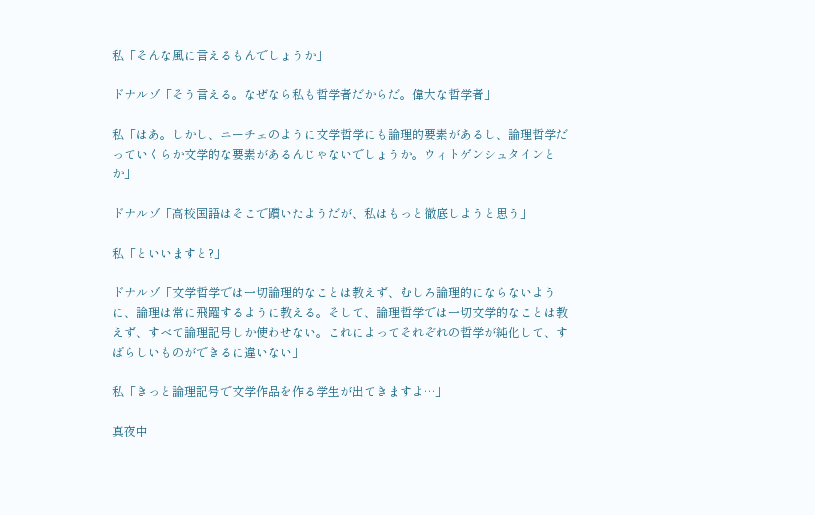私「そんな風に言えるもんでしょうか」

ドナルゾ「そう言える。なぜなら私も哲学者だからだ。偉大な哲学者」

私「はあ。しかし、ニーチェのように文学哲学にも論理的要素があるし、論理哲学だっていくらか文学的な要素があるんじゃないでしょうか。ウィトゲンシュタインとか」

ドナルゾ「高校国語はそこで躓いたようだが、私はもっと徹底しようと思う」

私「といいますと?」

ドナルゾ「文学哲学では一切論理的なことは教えず、むしろ論理的にならないように、論理は常に飛躍するように教える。そして、論理哲学では一切文学的なことは教えず、すべて論理記号しか使わせない。これによってそれぞれの哲学が純化して、すばらしいものができるに違いない」

私「きっと論理記号で文学作品を作る学生が出てきますよ…」

真夜中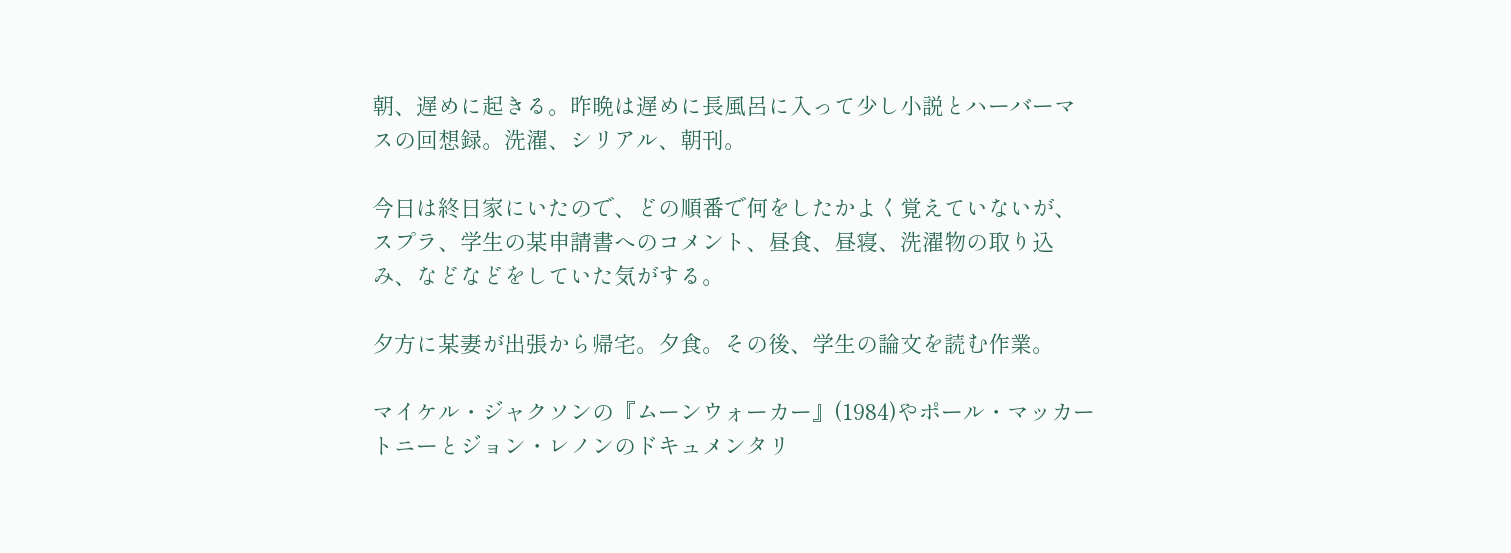朝、遅めに起きる。昨晩は遅めに長風呂に入って少し小説とハーバーマスの回想録。洗濯、シリアル、朝刊。

今日は終日家にいたので、どの順番で何をしたかよく覚えていないが、スプラ、学生の某申請書へのコメント、昼食、昼寝、洗濯物の取り込み、などなどをしていた気がする。

夕方に某妻が出張から帰宅。夕食。その後、学生の論文を読む作業。

マイケル・ジャクソンの『ムーンウォーカー』(1984)やポール・マッカートニーとジョン・レノンのドキュメンタリ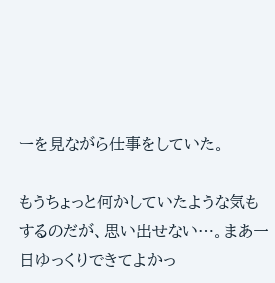ーを見ながら仕事をしていた。

もうちょっと何かしていたような気もするのだが、思い出せない…。まあ一日ゆっくりできてよかっ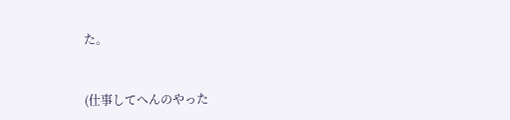た。


(仕事してへんのやった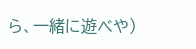ら、一緒に遊べや)